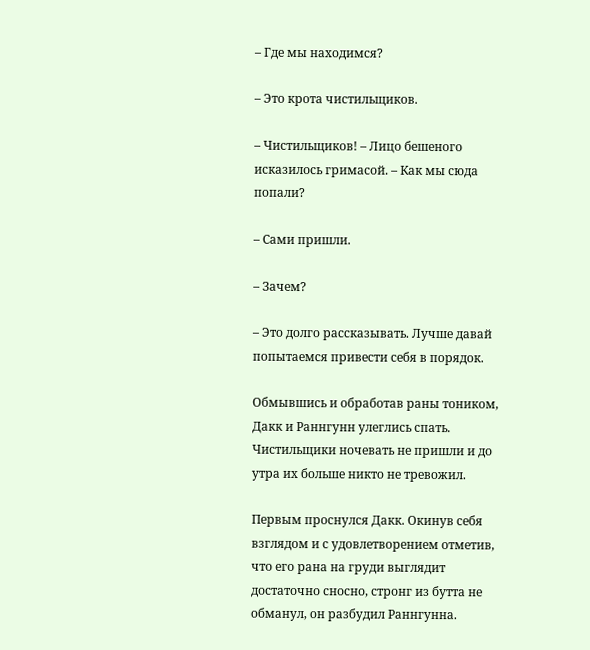– Где мы находимся?

– Это крота чистильщиков.

– Чистильщиков! – Лицо бешеного исказилось гримасой. – Как мы сюда попали?

– Сами пришли.

– Зачем?

– Это долго рассказывать. Лучше давай попытаемся привести себя в порядок.

Обмывшись и обработав раны тоником, Дакк и Раннгунн улеглись спать. Чистильщики ночевать не пришли и до утра их больше никто не тревожил.

Первым проснулся Дакк. Окинув себя взглядом и с удовлетворением отметив, что его рана на груди выглядит достаточно сносно, стронг из бутта не обманул, он разбудил Раннгунна.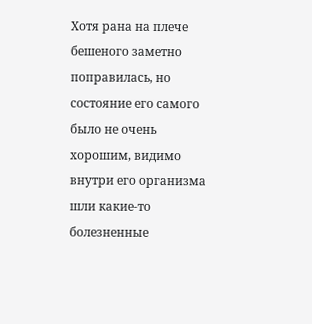Хотя рана на плече бешеного заметно поправилась, но состояние его самого было не очень хорошим, видимо внутри его организма шли какие-то болезненные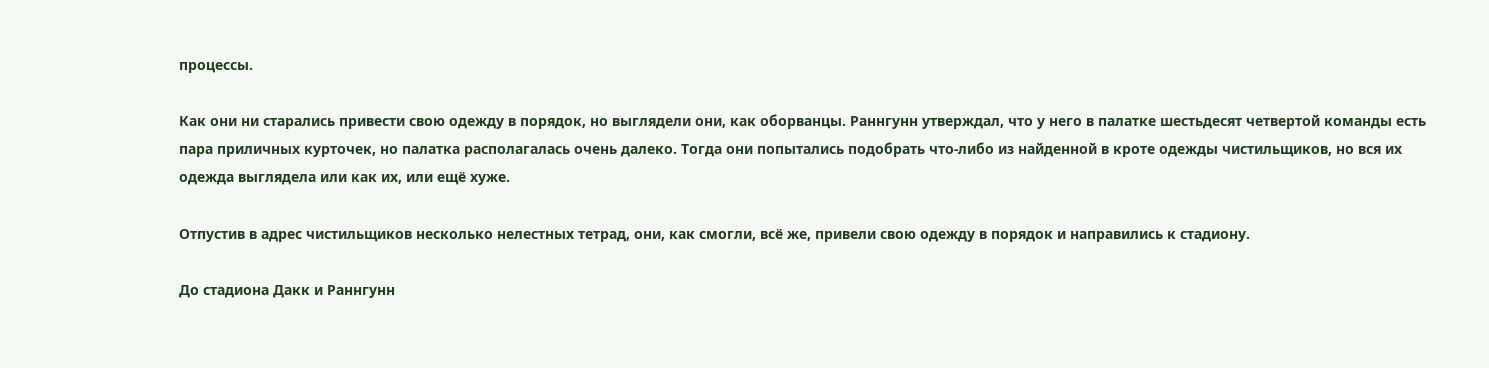процессы.

Как они ни старались привести свою одежду в порядок, но выглядели они, как оборванцы. Раннгунн утверждал, что у него в палатке шестьдесят четвертой команды есть пара приличных курточек, но палатка располагалась очень далеко. Тогда они попытались подобрать что-либо из найденной в кроте одежды чистильщиков, но вся их одежда выглядела или как их, или ещё хуже.

Отпустив в адрес чистильщиков несколько нелестных тетрад, они, как смогли, всё же, привели свою одежду в порядок и направились к стадиону.

До стадиона Дакк и Раннгунн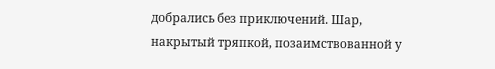добрались без приключений. Шар, накрытый тряпкой, позаимствованной у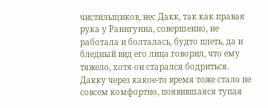чистильщиков, нес Дакк, так как правая рука у Раннгунна, совершенно, не работала и болталась, будто плеть, да и бледный вид его лица говорил, что ему тяжело, хотя он старался бодриться. Дакку через какое-то время тоже стало не совсем комфортно, появившаяся тупая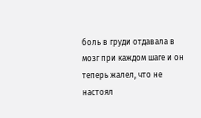боль в груди отдавала в мозг при каждом шаге и он теперь жалел, что не настоял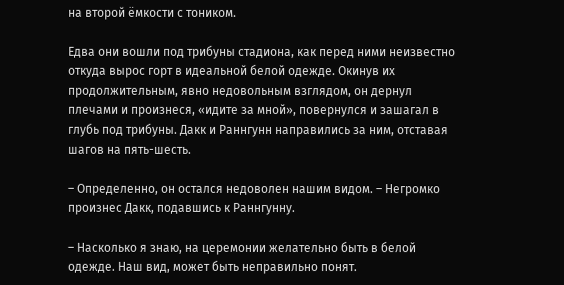на второй ёмкости с тоником.

Едва они вошли под трибуны стадиона, как перед ними неизвестно откуда вырос горт в идеальной белой одежде. Окинув их продолжительным, явно недовольным взглядом, он дернул плечами и произнеся, «идите за мной», повернулся и зашагал в глубь под трибуны. Дакк и Раннгунн направились за ним, отставая шагов на пять-шесть.

– Определенно, он остался недоволен нашим видом. – Негромко произнес Дакк, подавшись к Раннгунну.

– Насколько я знаю, на церемонии желательно быть в белой одежде. Наш вид, может быть неправильно понят.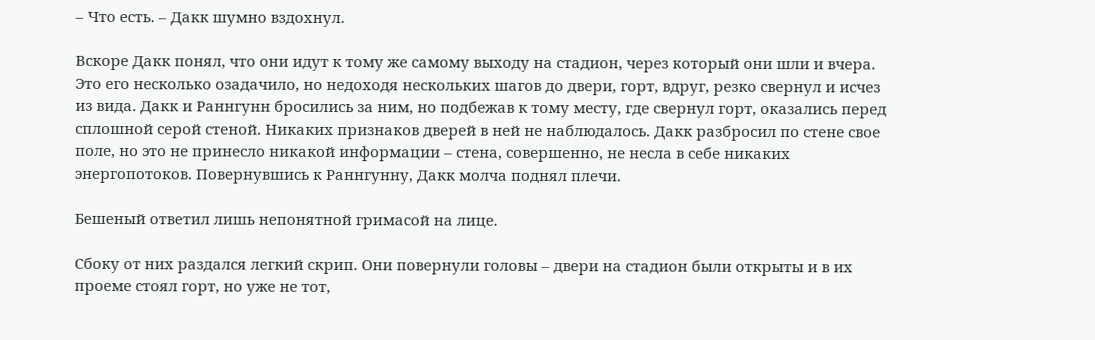– Что есть. – Дакк шумно вздохнул.

Вскоре Дакк понял, что они идут к тому же самому выходу на стадион, через который они шли и вчера. Это его несколько озадачило, но недоходя нескольких шагов до двери, горт, вдруг, резко свернул и исчез из вида. Дакк и Раннгунн бросились за ним, но подбежав к тому месту, где свернул горт, оказались перед сплошной серой стеной. Никаких признаков дверей в ней не наблюдалось. Дакк разбросил по стене свое поле, но это не принесло никакой информации – стена, совершенно, не несла в себе никаких энергопотоков. Повернувшись к Раннгунну, Дакк молча поднял плечи.

Бешеный ответил лишь непонятной гримасой на лице.

Сбоку от них раздался легкий скрип. Они повернули головы – двери на стадион были открыты и в их проеме стоял горт, но уже не тот,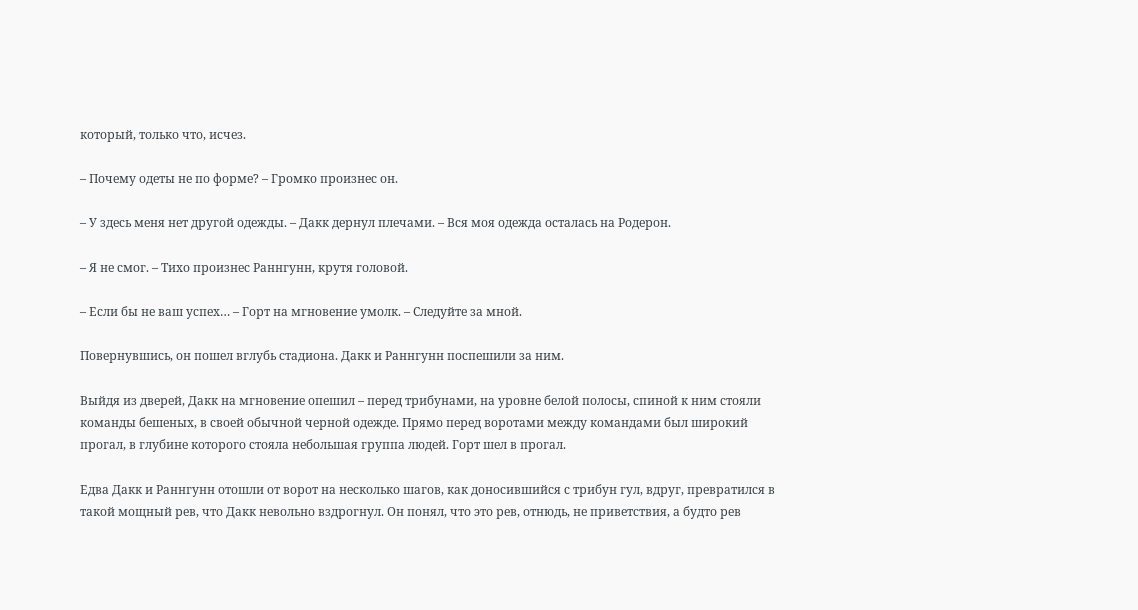который, только что, исчез.

– Почему одеты не по форме? – Громко произнес он.

– У здесь меня нет другой одежды. – Дакк дернул плечами. – Вся моя одежда осталась на Родерон.

– Я не смог. – Тихо произнес Раннгунн, крутя головой.

– Если бы не ваш успех… – Горт на мгновение умолк. – Следуйте за мной.

Повернувшись, он пошел вглубь стадиона. Дакк и Раннгунн поспешили за ним.

Выйдя из дверей, Дакк на мгновение опешил – перед трибунами, на уровне белой полосы, спиной к ним стояли команды бешеных, в своей обычной черной одежде. Прямо перед воротами между командами был широкий прогал, в глубине которого стояла небольшая группа людей. Горт шел в прогал.

Едва Дакк и Раннгунн отошли от ворот на несколько шагов, как доносившийся с трибун гул, вдруг, превратился в такой мощный рев, что Дакк невольно вздрогнул. Он понял, что это рев, отнюдь, не приветствия, а будто рев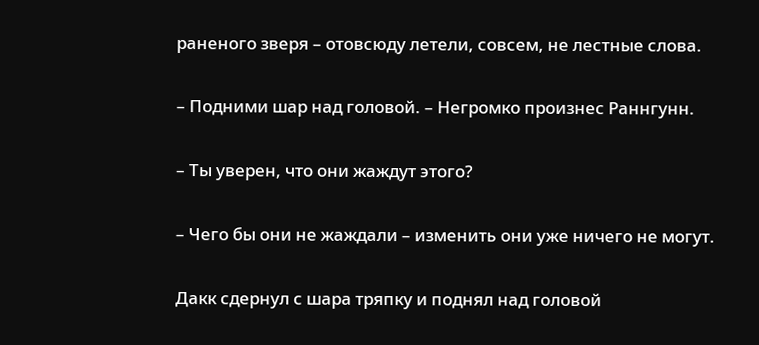раненого зверя – отовсюду летели, совсем, не лестные слова.

– Подними шар над головой. – Негромко произнес Раннгунн.

– Ты уверен, что они жаждут этого?

– Чего бы они не жаждали – изменить они уже ничего не могут.

Дакк сдернул с шара тряпку и поднял над головой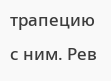трапецию с ним. Рев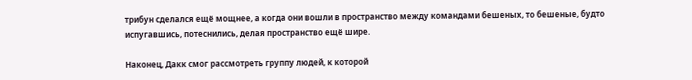трибун сделался ещё мощнее, а когда они вошли в пространство между командами бешеных, то бешеные, будто испугавшись, потеснились, делая пространство ещё шире.

Наконец, Дакк смог рассмотреть группу людей, к которой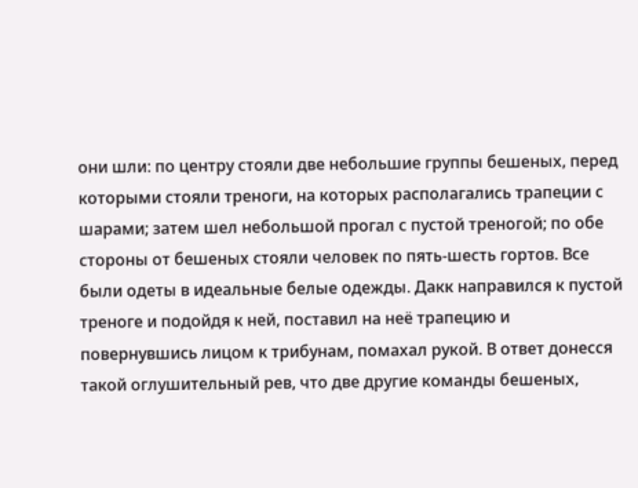они шли: по центру стояли две небольшие группы бешеных, перед которыми стояли треноги, на которых располагались трапеции с шарами; затем шел небольшой прогал с пустой треногой; по обе стороны от бешеных стояли человек по пять-шесть гортов. Все были одеты в идеальные белые одежды. Дакк направился к пустой треноге и подойдя к ней, поставил на неё трапецию и повернувшись лицом к трибунам, помахал рукой. В ответ донесся такой оглушительный рев, что две другие команды бешеных,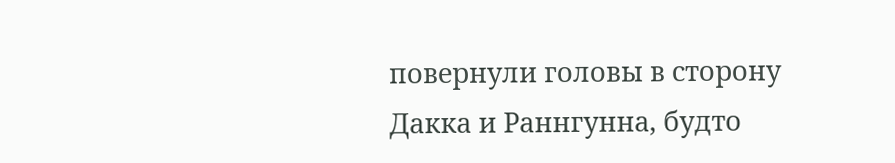повернули головы в сторону Дакка и Раннгунна, будто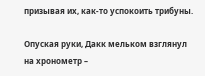призывая их, как-то успокоить трибуны.

Опуская руки, Дакк мельком взглянул на хронометр –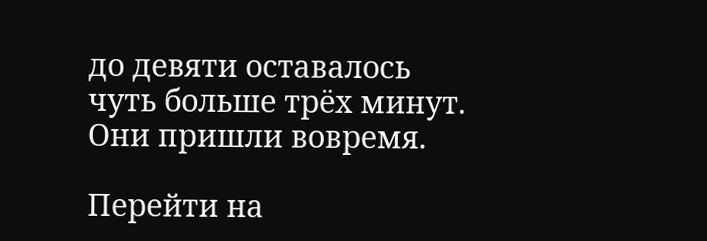до девяти оставалось чуть больше трёх минут. Они пришли вовремя.

Перейти на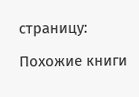страницу:

Похожие книги